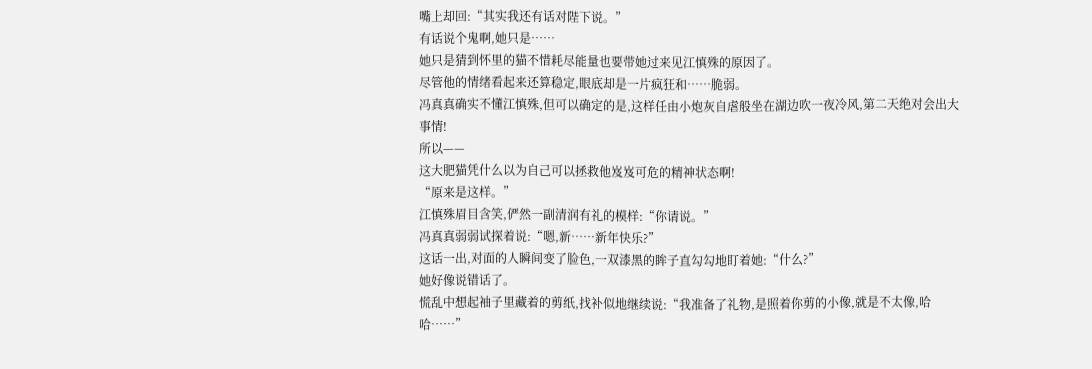嘴上却回:“其实我还有话对陛下说。”
有话说个鬼啊,她只是……
她只是猜到怀里的猫不惜耗尽能量也要带她过来见江慎殊的原因了。
尽管他的情绪看起来还算稳定,眼底却是一片疯狂和……脆弱。
冯真真确实不懂江慎殊,但可以确定的是,这样任由小炮灰自虐般坐在湖边吹一夜冷风,第二天绝对会出大事情!
所以——
这大肥猫凭什么以为自己可以拯救他岌岌可危的精神状态啊!
“原来是这样。”
江慎殊眉目含笑,俨然一副清润有礼的模样:“你请说。”
冯真真弱弱试探着说:“嗯,新……新年快乐?”
这话一出,对面的人瞬间变了脸色,一双漆黑的眸子直勾勾地盯着她:“什么?”
她好像说错话了。
慌乱中想起袖子里藏着的剪纸,找补似地继续说:“我准备了礼物,是照着你剪的小像,就是不太像,哈哈……”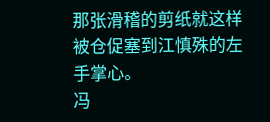那张滑稽的剪纸就这样被仓促塞到江慎殊的左手掌心。
冯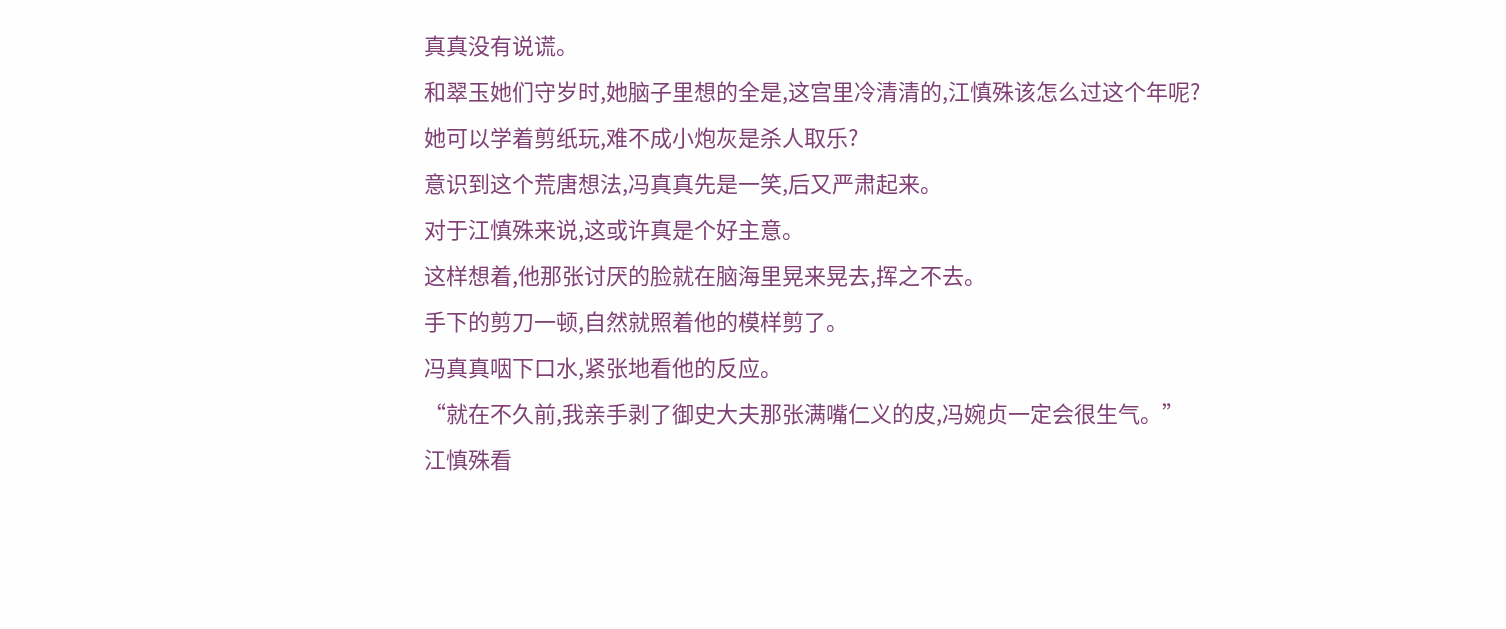真真没有说谎。
和翠玉她们守岁时,她脑子里想的全是,这宫里冷清清的,江慎殊该怎么过这个年呢?
她可以学着剪纸玩,难不成小炮灰是杀人取乐?
意识到这个荒唐想法,冯真真先是一笑,后又严肃起来。
对于江慎殊来说,这或许真是个好主意。
这样想着,他那张讨厌的脸就在脑海里晃来晃去,挥之不去。
手下的剪刀一顿,自然就照着他的模样剪了。
冯真真咽下口水,紧张地看他的反应。
“就在不久前,我亲手剥了御史大夫那张满嘴仁义的皮,冯婉贞一定会很生气。”
江慎殊看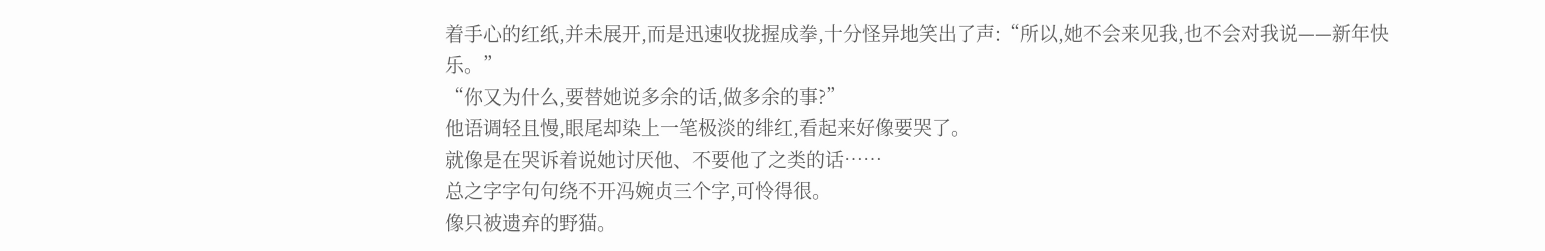着手心的红纸,并未展开,而是迅速收拢握成拳,十分怪异地笑出了声:“所以,她不会来见我,也不会对我说——新年快乐。”
“你又为什么,要替她说多余的话,做多余的事?”
他语调轻且慢,眼尾却染上一笔极淡的绯红,看起来好像要哭了。
就像是在哭诉着说她讨厌他、不要他了之类的话……
总之字字句句绕不开冯婉贞三个字,可怜得很。
像只被遗弃的野猫。